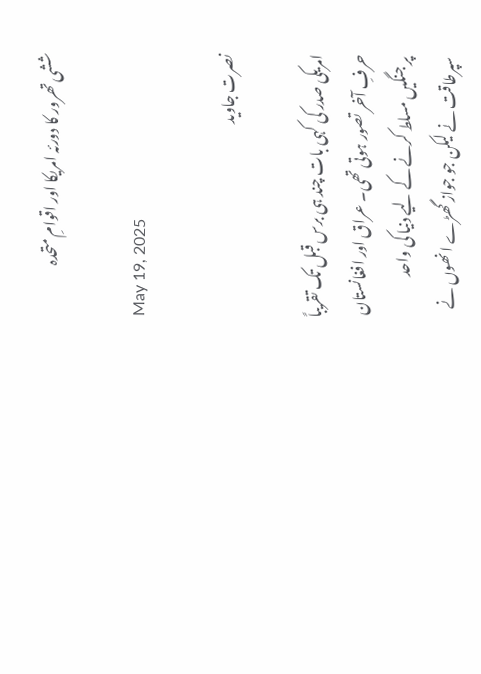ششی تھرور کا دورئہ امریکا اور اقوامِ متحدہ

May 19, 2025

نصرت جاوید

امریکی صدر کی کہی بات چند ہی برس قبل تک تقریباً حرفِ آخر تصور ہوتی تھی۔ عراق اور افغانستان پر جنگیں مسلط کرنے کے لیے دنیا کی واحد سپرطاقت نے لیکن جو جواز گھڑے انھوں نے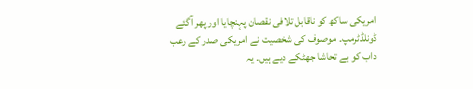امریکی ساکھ کو ناقابل تلافی نقصان پہنچایا اور پھر آگئے ڈونلڈٹرمپ۔ موصوف کی شخصیت نے امریکی صدر کے رعب داب کو بے تحاشا جھٹکے دیے ہیں۔ یہ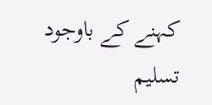کہنے کے باوجود تسلیم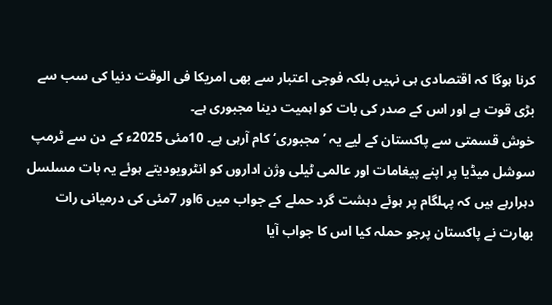کرنا ہوگا کہ اقتصادی ہی نہیں بلکہ فوجی اعتبار سے بھی امریکا فی الوقت دنیا کی سب سے بڑی قوت ہے اور اس کے صدر کی بات کو اہمیت دینا مجبوری ہے۔
خوش قسمتی سے پاکستان کے لیے یہ ’مجبوری‘ کام آرہی ہے۔ 10مئی 2025ء کے دن سے ٹرمپ سوشل میڈیا پر اپنے پیغامات اور عالمی ٹیلی وژن اداروں کو انٹرویودیتے ہوئے یہ بات مسلسل دہرارہے ہیں کہ پہلگام پر ہوئے دہشت گرد حملے کے جواب میں 6اور 7مئی کی درمیانی رات بھارت نے پاکستان پرجو حملہ کیا اس کا جواب آیا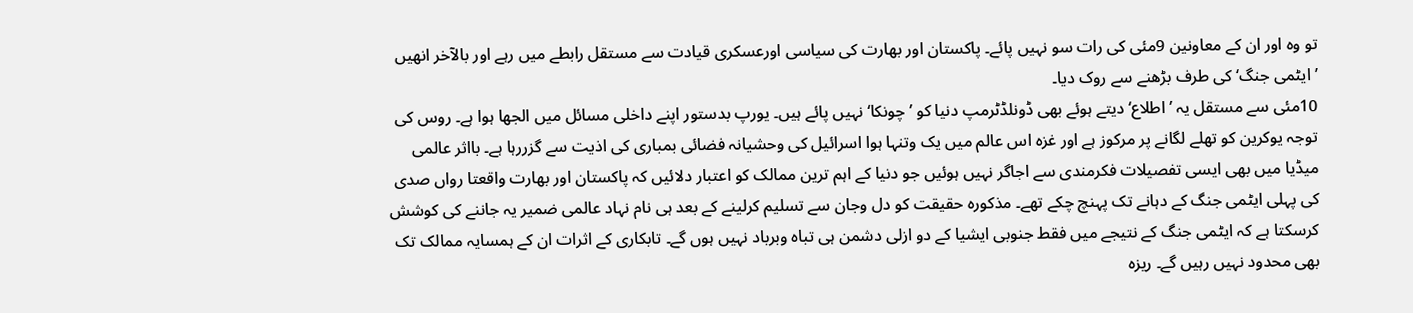تو وہ اور ان کے معاونین 9مئی کی رات سو نہیں پائے۔ پاکستان اور بھارت کی سیاسی اورعسکری قیادت سے مستقل رابطے میں رہے اور بالآخر انھیں ’ایٹمی جنگ‘ کی طرف بڑھنے سے روک دیا۔
10مئی سے مستقل یہ ’اطلاع‘ دیتے ہوئے بھی ڈونلڈٹرمپ دنیا کو ’چونکا‘ نہیں پائے ہیں۔ یورپ بدستور اپنے داخلی مسائل میں الجھا ہوا ہے۔ روس کی توجہ یوکرین کو تھلے لگانے پر مرکوز ہے اور غزہ اس عالم میں یک وتنہا ہوا اسرائیل کی وحشیانہ فضائی بمباری کی اذیت سے گزررہا ہے۔ بااثر عالمی میڈیا میں بھی ایسی تفصیلات فکرمندی سے اجاگر نہیں ہوئیں جو دنیا کے اہم ترین ممالک کو اعتبار دلائیں کہ پاکستان اور بھارت واقعتا رواں صدی کی پہلی ایٹمی جنگ کے دہانے تک پہنچ چکے تھے۔ مذکورہ حقیقت کو دل وجان سے تسلیم کرلینے کے بعد ہی نام نہاد عالمی ضمیر یہ جاننے کی کوشش کرسکتا ہے کہ ایٹمی جنگ کے نتیجے میں فقط جنوبی ایشیا کے دو ازلی دشمن ہی تباہ وبرباد نہیں ہوں گے۔ تابکاری کے اثرات ان کے ہمسایہ ممالک تک بھی محدود نہیں رہیں گے۔ ریزہ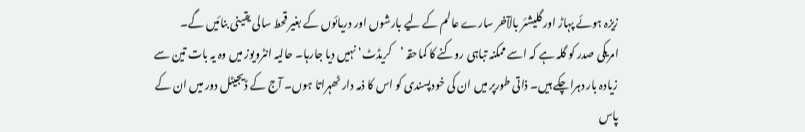زیزہ ہوئے پہاڑ اور گلیشئر بالآخر سارے عالم کے لیے بارشوں اور دریائوں کے بغیر قحط سالی یقینی بنائیں گے۔
امریکی صدر کو گلہ ہے کہ اسے ممکنہ تباہی روکنے کا کماحقہ ’کریڈٹ‘ نہیں دیا جارہا۔ حالیہ انٹرویوز میں وہ یہ بات تین سے زیادہ بار دہراچکے ہیں۔ ذاتی طورپر میں ان کی خودپسندی کو اس کا ذمہ دار ٹھہراتا ہوں۔ آج کے ڈیجیٹل دور میں ان کے پاس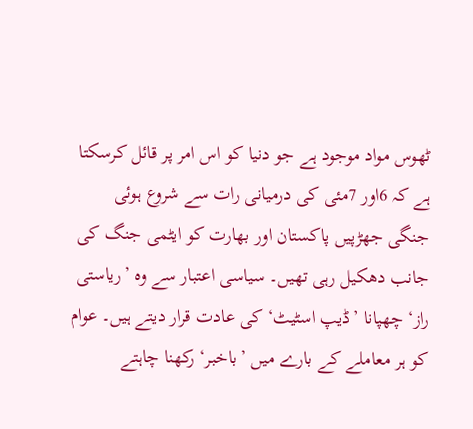ٹھوس مواد موجود ہے جو دنیا کو اس امر پر قائل کرسکتا ہے کہ 6اور 7مئی کی درمیانی رات سے شروع ہوئی جنگی جھڑپیں پاکستان اور بھارت کو ایٹمی جنگ کی جانب دھکیل رہی تھیں۔ سیاسی اعتبار سے وہ ’ریاستی راز‘ چھپانا ’ڈیپ اسٹیٹ‘ کی عادت قرار دیتے ہیں۔ عوام کو ہر معاملے کے بارے میں ’باخبر‘ رکھنا چاہتے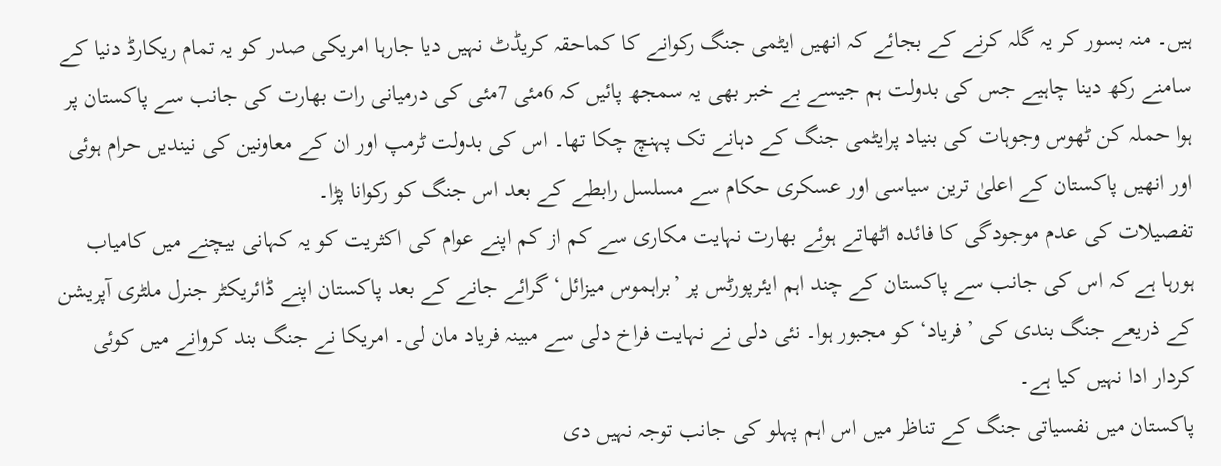ہیں۔ منہ بسور کر یہ گلہ کرنے کے بجائے کہ انھیں ایٹمی جنگ رکوانے کا کماحقہ کریڈٹ نہیں دیا جارہا امریکی صدر کو یہ تمام ریکارڈ دنیا کے سامنے رکھ دینا چاہیے جس کی بدولت ہم جیسے بے خبر بھی یہ سمجھ پائیں کہ 6مئی 7مئی کی درمیانی رات بھارت کی جانب سے پاکستان پر ہوا حملہ کن ٹھوس وجوہات کی بنیاد پرایٹمی جنگ کے دہانے تک پہنچ چکا تھا۔ اس کی بدولت ٹرمپ اور ان کے معاونین کی نیندیں حرام ہوئی اور انھیں پاکستان کے اعلیٰ ترین سیاسی اور عسکری حکام سے مسلسل رابطے کے بعد اس جنگ کو رکوانا پڑا۔
تفصیلات کی عدم موجودگی کا فائدہ اٹھاتے ہوئے بھارت نہایت مکاری سے کم از کم اپنے عوام کی اکثریت کو یہ کہانی بیچنے میں کامیاب ہورہا ہے کہ اس کی جانب سے پاکستان کے چند اہم ایئرپورٹس پر ’براہموس میزائل‘ گرائے جانے کے بعد پاکستان اپنے ڈائریکٹر جنرل ملٹری آپریشن کے ذریعے جنگ بندی کی ’فریاد‘ کو مجبور ہوا۔ نئی دلی نے نہایت فراخ دلی سے مبینہ فریاد مان لی۔ امریکا نے جنگ بند کروانے میں کوئی کردار ادا نہیں کیا ہے۔
پاکستان میں نفسیاتی جنگ کے تناظر میں اس اہم پہلو کی جانب توجہ نہیں دی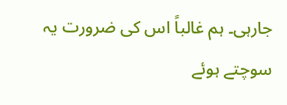جارہی۔ ہم غالباً اس کی ضرورت یہ سوچتے ہوئے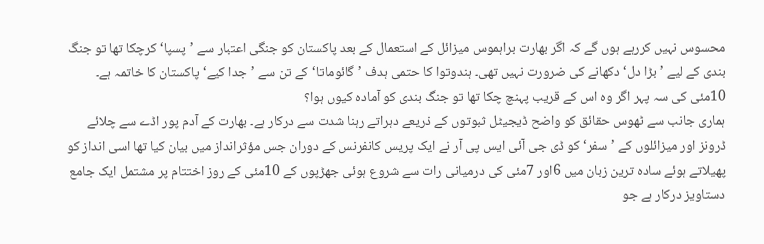محسوس نہیں کررہے ہوں گے کہ اگر بھارت براہموس میزائل کے استعمال کے بعد پاکستان کو جنگی اعتبار سے ’پسپا‘ کرچکا تھا تو جنگ بندی کے لیے ’بڑا دل‘ دکھانے کی ضرورت نہیں تھی۔ ہندوتوا کا حتمی ہدف ’گائوماتا‘کے تن سے ’جدا کیے‘ پاکستان کا خاتمہ ہے۔ 10مئی کی سہ پہر اگر وہ اس کے قریب پہنچ چکا تھا تو جنگ بندی کو آمادہ کیوں ہوا؟
ہماری جانب سے ٹھوس حقائق کو واضح ڈیجیٹل ثبوتوں کے ذریعے دہراتے رہنا شدت سے درکار ہے۔ بھارت کے آدم پور اڈے سے چلائے ڈرونز اور میزائلوں کے ’سفر‘ کو ڈی جی آئی ایس پی آر نے ایک پریس کانفرنس کے دوران جس مؤثرانداز میں بیان کیا تھا اسی انداز کو پھیلاتے ہوئے سادہ ترین زبان میں 6اور 7مئی کی درمیانی رات سے شروع ہوئی جھڑپوں کے 10مئی کے روز اختتام پر مشتمل ایک جامع دستاویز درکار ہے جو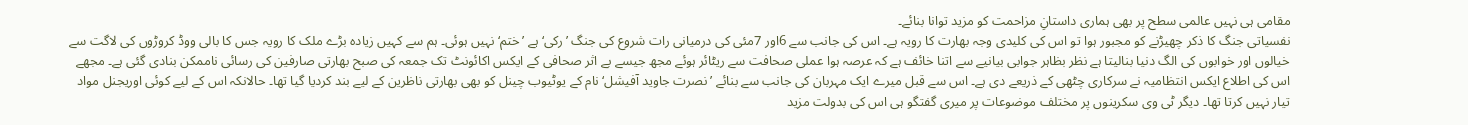مقامی ہی نہیں عالمی سطح پر بھی ہماری داستانِ مزاحمت کو مزید توانا بنائے۔
نفسیاتی جنگ کا ذکر چھیڑنے کو مجبور ہوا تو اس کی کلیدی وجہ بھارت کا رویہ ہے۔ اس کی جانب سے 6اور 7مئی کی درمیانی رات شروع کی جنگ ’رکی‘ ہے ’ختم‘ نہیں ہوئی۔ ہم سے کہیں زیادہ بڑے ملک کا رویہ جس کا بالی ووڈ کروڑوں کی لاگت سے خیالوں اور خوابوں کی الگ دنیا بنالیتا ہے نظر بظاہر جوابی بیانیے سے اتنا خائف ہے کہ عرصہ ہوا عملی صحافت سے ریٹائر ہوئے مجھ جیسے بے اثر صحافی کے ایکس اکائونٹ تک جمعہ کی صبح بھارتی صارفین کی رسائی ناممکن بنادی گئی ہے۔ مجھے اس کی اطلاع ایکس انتظامیہ نے سرکاری چٹھی کے ذریعے دی ہے۔ اس سے قبل میرے ایک مہربان کی جانب سے بنائے ’نصرت جاوید آفیشل‘ نام کے یوٹیوب چینل کو بھی بھارتی ناظرین کے لیے بند کردیا گیا تھا۔ حالانکہ اس کے لیے کوئی اوریجنل مواد تیار نہیں کرتا تھا۔ دیگر ٹی وی سکرینوں پر مختلف موضوعات پر میری گفتگو ہی اس کی بدولت مزید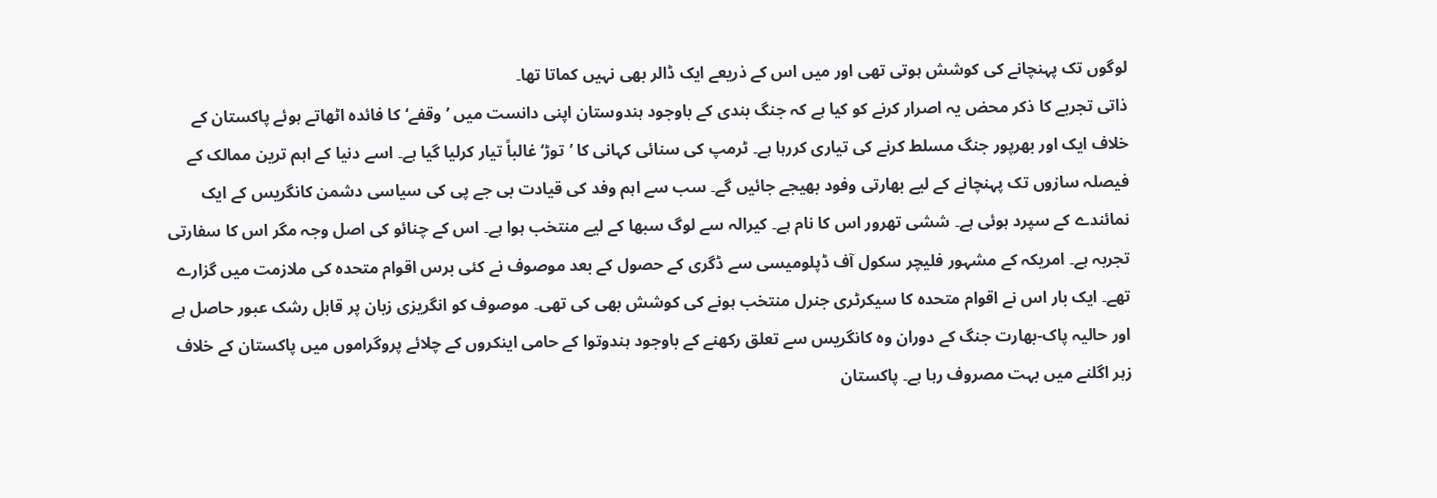لوگوں تک پہنچانے کی کوشش ہوتی تھی اور میں اس کے ذریعے ایک ڈالر بھی نہیں کماتا تھا۔
ذاتی تجربے کا ذکر محض یہ اصرار کرنے کو کیا ہے کہ جنگ بندی کے باوجود ہندوستان اپنی دانست میں ’وقفے‘کا فائدہ اٹھاتے ہوئے پاکستان کے خلاف ایک اور بھرپور جنگ مسلط کرنے کی تیاری کررہا ہے۔ ٹرمپ کی سنائی کہانی کا ’توڑ‘ غالباً تیار کرلیا گیا ہے۔ اسے دنیا کے اہم ترین ممالک کے فیصلہ سازوں تک پہنچانے کے لیے بھارتی وفود بھیجے جائیں گے۔ سب سے اہم وفد کی قیادت بی جے پی کی سیاسی دشمن کانگریس کے ایک نمائندے کے سپرد ہوئی ہے۔ ششی تھرور اس کا نام ہے۔ کیرالہ سے لوگ سبھا کے لیے منتخب ہوا ہے۔ اس کے چنائو کی اصل وجہ مگر اس کا سفارتی تجربہ ہے۔ امریکہ کے مشہور فلیچر سکول آف ڈپلومیسی سے ڈگری کے حصول کے بعد موصوف نے کئی برس اقوام متحدہ کی ملازمت میں گزارے تھے۔ ایک بار اس نے اقوام متحدہ کا سیکرٹری جنرل منتخب ہونے کی کوشش بھی کی تھی۔ موصوف کو انگریزی زبان پر قابل رشک عبور حاصل ہے اور حالیہ پاک-بھارت جنگ کے دوران وہ کانگریس سے تعلق رکھنے کے باوجود ہندوتوا کے حامی اینکروں کے چلائے پروگراموں میں پاکستان کے خلاف زہر اگلنے میں بہت مصروف رہا ہے۔ پاکستان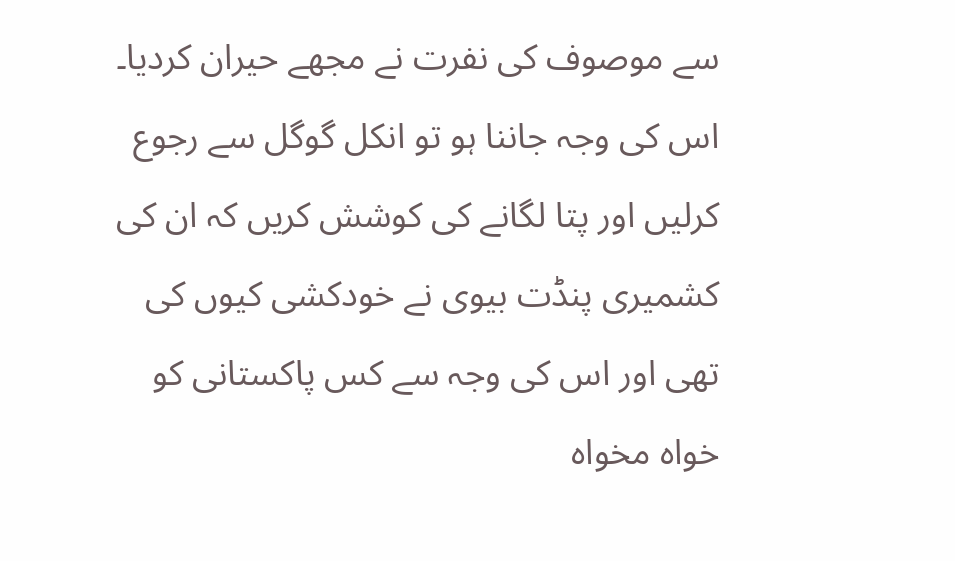سے موصوف کی نفرت نے مجھے حیران کردیا۔ اس کی وجہ جاننا ہو تو انکل گوگل سے رجوع کرلیں اور پتا لگانے کی کوشش کریں کہ ان کی کشمیری پنڈت بیوی نے خودکشی کیوں کی تھی اور اس کی وجہ سے کس پاکستانی کو خواہ مخواہ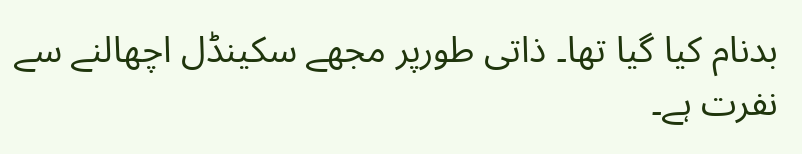بدنام کیا گیا تھا۔ ذاتی طورپر مجھے سکینڈل اچھالنے سے نفرت ہے۔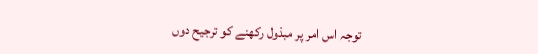توجہ اس امر پر مبذول رکھنے کو ترجیح دوں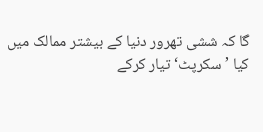گا کہ ششی تھرور دنیا کے بیشتر ممالک میں کیا ’سکرپٹ‘ تیار کرکے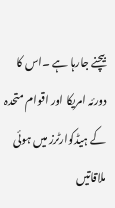بیچنے جارہا ہے ۔اس کا دورئہ امریکا اور اقوام متحدہ کے ہیڈکوارٹرز میں ہوئی ملاقاتیں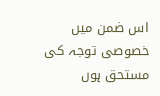اس ضمن میں خصوصی توجہ کی مستحق ہوں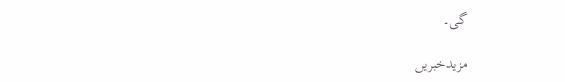گی۔

مزیدخبریں